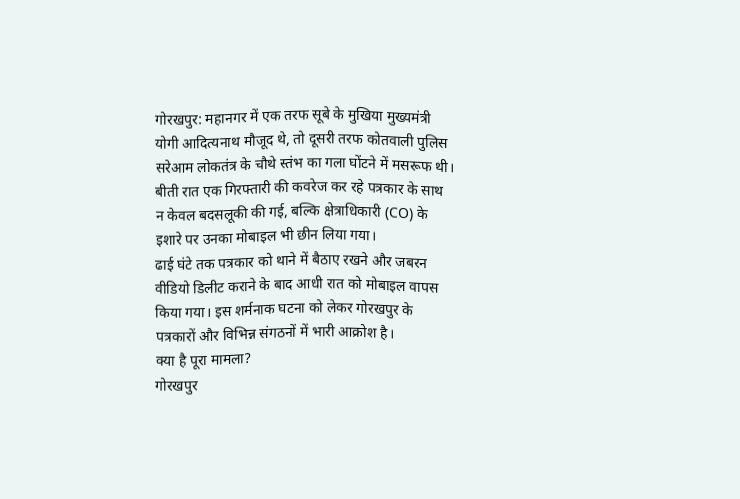गोरखपुर: महानगर में एक तरफ सूबे के मुखिया मुख्यमंत्री योगी आदित्यनाथ मौजूद थे, तो दूसरी तरफ कोतवाली पुलिस सरेआम लोकतंत्र के चौथे स्तंभ का गला घोंटने में मसरूफ थी।
बीती रात एक गिरफ्तारी की कवरेज कर रहे पत्रकार के साथ न केवल बदसलूकी की गई, बल्कि क्षेत्राधिकारी (CO) के इशारे पर उनका मोबाइल भी छीन लिया गया।
ढाई घंटे तक पत्रकार को थाने में बैठाए रखने और जबरन वीडियो डिलीट कराने के बाद आधी रात को मोबाइल वापस किया गया। इस शर्मनाक घटना को लेकर गोरखपुर के पत्रकारों और विभिन्न संगठनों में भारी आक्रोश है।
क्या है पूरा मामला?
गोरखपुर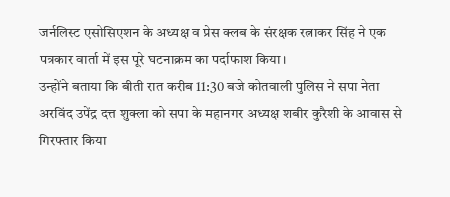जर्नलिस्ट एसोसिएशन के अध्यक्ष व प्रेस क्लब के संरक्षक रत्नाकर सिंह ने एक पत्रकार वार्ता में इस पूरे घटनाक्रम का पर्दाफाश किया।
उन्होंने बताया कि बीती रात करीब 11:30 बजे कोतवाली पुलिस ने सपा नेता अरविंद उपेंद्र दत्त शुक्ला को सपा के महानगर अध्यक्ष शबीर कुरैशी के आवास से गिरफ्तार किया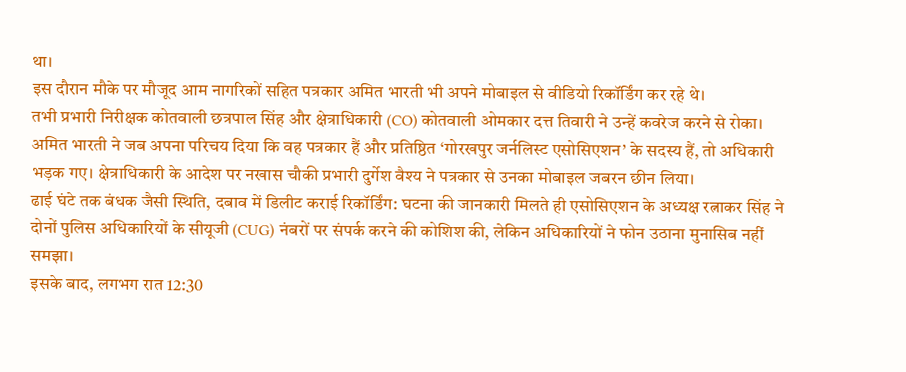था।
इस दौरान मौके पर मौजूद आम नागरिकों सहित पत्रकार अमित भारती भी अपने मोबाइल से वीडियो रिकॉर्डिंग कर रहे थे।
तभी प्रभारी निरीक्षक कोतवाली छत्रपाल सिंह और क्षेत्राधिकारी (CO) कोतवाली ओमकार दत्त तिवारी ने उन्हें कवरेज करने से रोका।
अमित भारती ने जब अपना परिचय दिया कि वह पत्रकार हैं और प्रतिष्ठित ‘गोरखपुर जर्नलिस्ट एसोसिएशन’ के सदस्य हैं, तो अधिकारी भड़क गए। क्षेत्राधिकारी के आदेश पर नखास चौकी प्रभारी दुर्गेश वैश्य ने पत्रकार से उनका मोबाइल जबरन छीन लिया।
ढाई घंटे तक बंधक जैसी स्थिति, दबाव में डिलीट कराई रिकॉर्डिंग: घटना की जानकारी मिलते ही एसोसिएशन के अध्यक्ष रत्नाकर सिंह ने दोनों पुलिस अधिकारियों के सीयूजी (CUG) नंबरों पर संपर्क करने की कोशिश की, लेकिन अधिकारियों ने फोन उठाना मुनासिब नहीं समझा।
इसके बाद, लगभग रात 12:30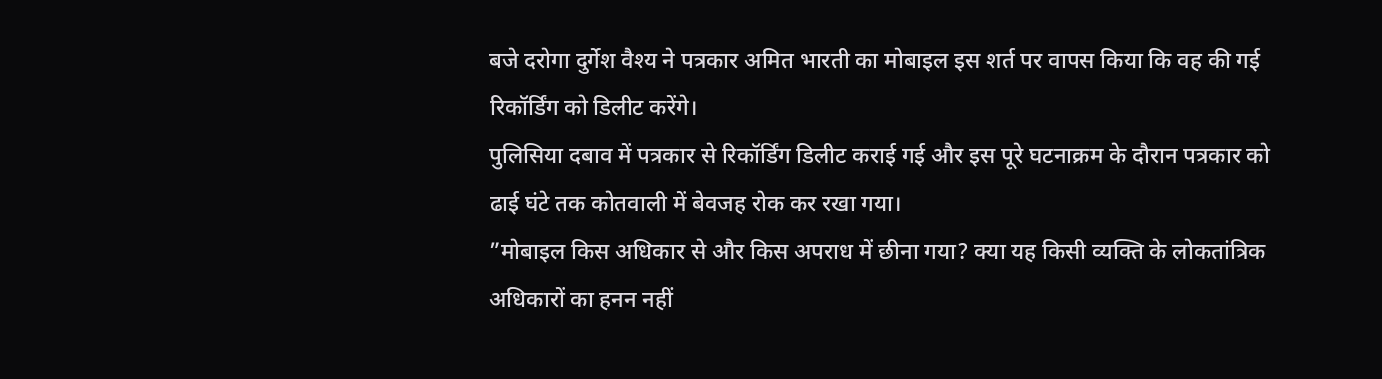बजे दरोगा दुर्गेश वैश्य ने पत्रकार अमित भारती का मोबाइल इस शर्त पर वापस किया कि वह की गई रिकॉर्डिंग को डिलीट करेंगे।
पुलिसिया दबाव में पत्रकार से रिकॉर्डिंग डिलीट कराई गई और इस पूरे घटनाक्रम के दौरान पत्रकार को ढाई घंटे तक कोतवाली में बेवजह रोक कर रखा गया।
”मोबाइल किस अधिकार से और किस अपराध में छीना गया? क्या यह किसी व्यक्ति के लोकतांत्रिक अधिकारों का हनन नहीं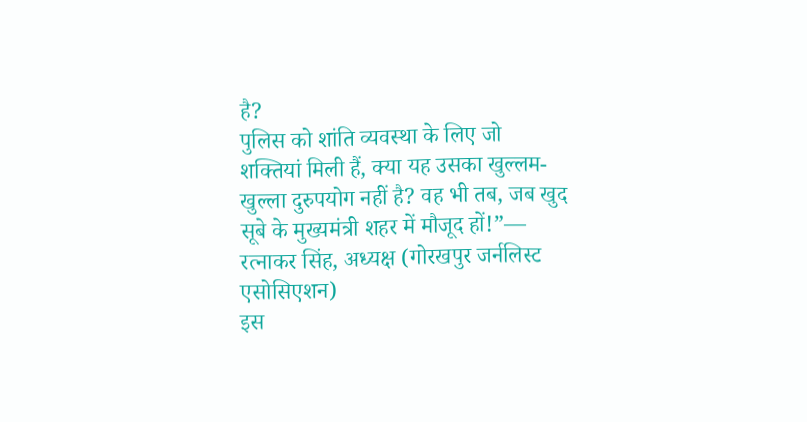है?
पुलिस को शांति व्यवस्था के लिए जो शक्तियां मिली हैं, क्या यह उसका खुल्लम-खुल्ला दुरुपयोग नहीं है? वह भी तब, जब खुद सूबे के मुख्यमंत्री शहर में मौजूद हों!”— रत्नाकर सिंह, अध्यक्ष (गोरखपुर जर्नलिस्ट एसोसिएशन)
इस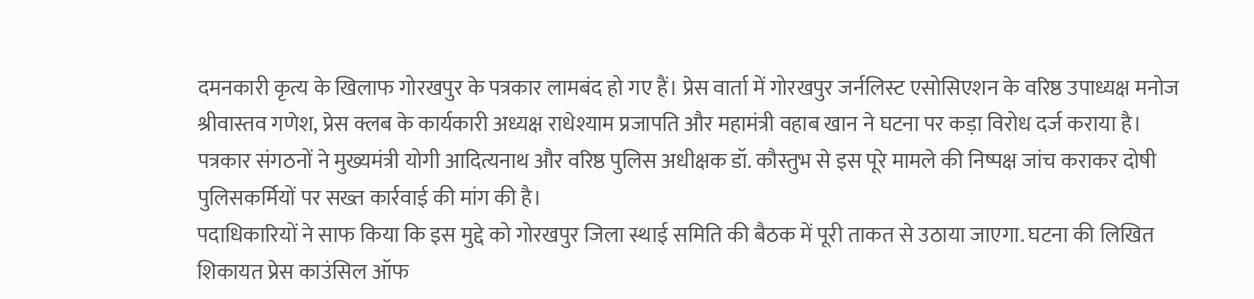दमनकारी कृत्य के खिलाफ गोरखपुर के पत्रकार लामबंद हो गए हैं। प्रेस वार्ता में गोरखपुर जर्नलिस्ट एसोसिएशन के वरिष्ठ उपाध्यक्ष मनोज श्रीवास्तव गणेश, प्रेस क्लब के कार्यकारी अध्यक्ष राधेश्याम प्रजापति और महामंत्री वहाब खान ने घटना पर कड़ा विरोध दर्ज कराया है।
पत्रकार संगठनों ने मुख्यमंत्री योगी आदित्यनाथ और वरिष्ठ पुलिस अधीक्षक डॉ. कौस्तुभ से इस पूरे मामले की निष्पक्ष जांच कराकर दोषी पुलिसकर्मियों पर सख्त कार्रवाई की मांग की है।
पदाधिकारियों ने साफ किया कि इस मुद्दे को गोरखपुर जिला स्थाई समिति की बैठक में पूरी ताकत से उठाया जाएगा. घटना की लिखित शिकायत प्रेस काउंसिल ऑफ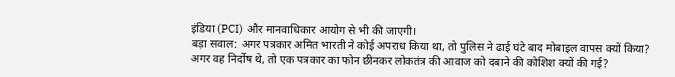इंडिया (PCI) और मानवाधिकार आयोग से भी की जाएगी।
बड़ा सवाल: अगर पत्रकार अमित भारती ने कोई अपराध किया था, तो पुलिस ने ढाई घंटे बाद मोबाइल वापस क्यों किया?
अगर वह निर्दोष थे, तो एक पत्रकार का फोन छीनकर लोकतंत्र की आवाज को दबाने की कोशिश क्यों की गई?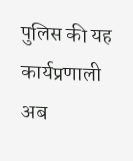पुलिस की यह कार्यप्रणाली अब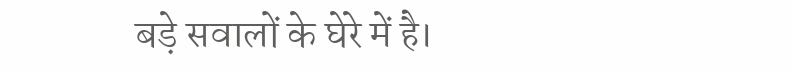बड़े सवालों के घेरे में है।